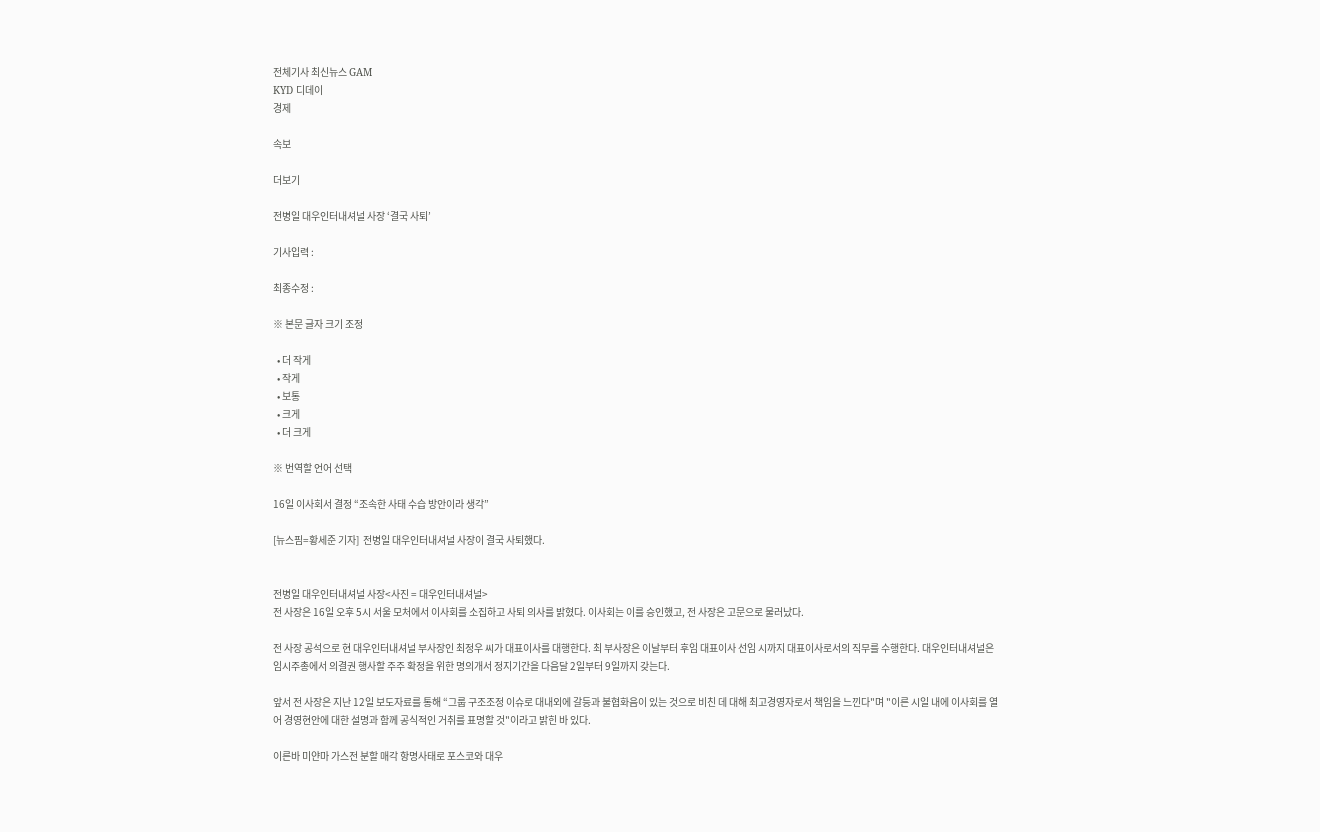전체기사 최신뉴스 GAM
KYD 디데이
경제

속보

더보기

전병일 대우인터내셔널 사장 ‘결국 사퇴’

기사입력 :

최종수정 :

※ 본문 글자 크기 조정

  • 더 작게
  • 작게
  • 보통
  • 크게
  • 더 크게

※ 번역할 언어 선택

16일 이사회서 결정 “조속한 사태 수습 방안이라 생각”

[뉴스핌=황세준 기자]  전병일 대우인터내셔널 사장이 결국 사퇴했다.


전병일 대우인터내셔널 사장<사진 = 대우인터내셔널>
전 사장은 16일 오후 5시 서울 모처에서 이사회를 소집하고 사퇴 의사를 밝혔다. 이사회는 이를 승인했고, 전 사장은 고문으로 물러났다.

전 사장 공석으로 현 대우인터내셔널 부사장인 최정우 씨가 대표이사를 대행한다. 최 부사장은 이날부터 후임 대표이사 선임 시까지 대표이사로서의 직무를 수행한다. 대우인터내셔널은 임시주총에서 의결권 행사할 주주 확정을 위한 명의개서 정지기간을 다음달 2일부터 9일까지 갖는다.

앞서 전 사장은 지난 12일 보도자료를 통해 “그룹 구조조정 이슈로 대내외에 갈등과 불협화음이 있는 것으로 비친 데 대해 최고경영자로서 책임을 느낀다"며 "이른 시일 내에 이사회를 열어 경영현안에 대한 설명과 함께 공식적인 거취를 표명할 것"이라고 밝힌 바 있다.

이른바 미얀마 가스전 분할 매각 항명사태로 포스코와 대우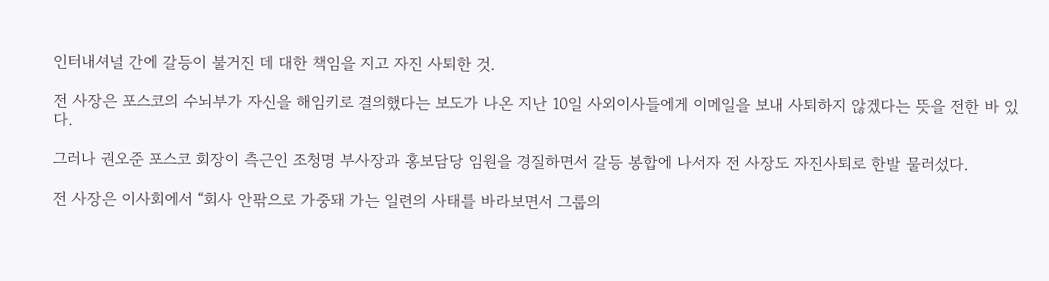인터내셔널 간에 갈등이 불거진 데 대한 책임을 지고 자진 사퇴한 것.

전 사장은 포스코의 수뇌부가 자신을 해임키로 결의했다는 보도가 나온 지난 10일 사외이사들에게 이메일을 보내 사퇴하지 않겠다는 뜻을 전한 바 있다.

그러나 권오준 포스코 회장이 측근인 조청명 부사장과 홍보담당 임원을 경질하면서 갈등 봉합에 나서자 전 사장도 자진사퇴로 한발 물러섰다.

전 사장은 이사회에서 “회사 안팎으로 가중돼 가는 일련의 사태를 바라보면서 그룹의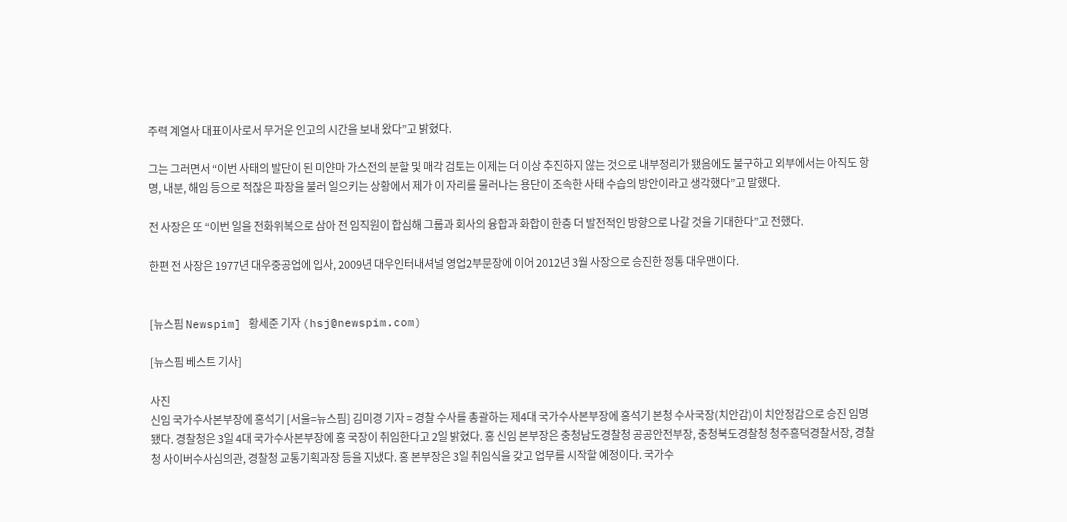주력 계열사 대표이사로서 무거운 인고의 시간을 보내 왔다”고 밝혔다.

그는 그러면서 “이번 사태의 발단이 된 미얀마 가스전의 분할 및 매각 검토는 이제는 더 이상 추진하지 않는 것으로 내부정리가 됐음에도 불구하고 외부에서는 아직도 항명, 내분, 해임 등으로 적잖은 파장을 불러 일으키는 상황에서 제가 이 자리를 물러나는 용단이 조속한 사태 수습의 방안이라고 생각했다”고 말했다.

전 사장은 또 “이번 일을 전화위복으로 삼아 전 임직원이 합심해 그룹과 회사의 융합과 화합이 한층 더 발전적인 방향으로 나갈 것을 기대한다”고 전했다.

한편 전 사장은 1977년 대우중공업에 입사, 2009년 대우인터내셔널 영업2부문장에 이어 2012년 3월 사장으로 승진한 정통 대우맨이다.


[뉴스핌 Newspim] 황세준 기자 (hsj@newspim.com)

[뉴스핌 베스트 기사]

사진
신임 국가수사본부장에 홍석기 [서울=뉴스핌] 김미경 기자 = 경찰 수사를 총괄하는 제4대 국가수사본부장에 홍석기 본청 수사국장(치안감)이 치안정감으로 승진 임명됐다. 경찰청은 3일 4대 국가수사본부장에 홍 국장이 취임한다고 2일 밝혔다. 홍 신임 본부장은 충청남도경찰청 공공안전부장, 충청북도경찰청 청주흥덕경찰서장, 경찰청 사이버수사심의관, 경찰청 교통기획과장 등을 지냈다. 홍 본부장은 3일 취임식을 갖고 업무를 시작할 예정이다. 국가수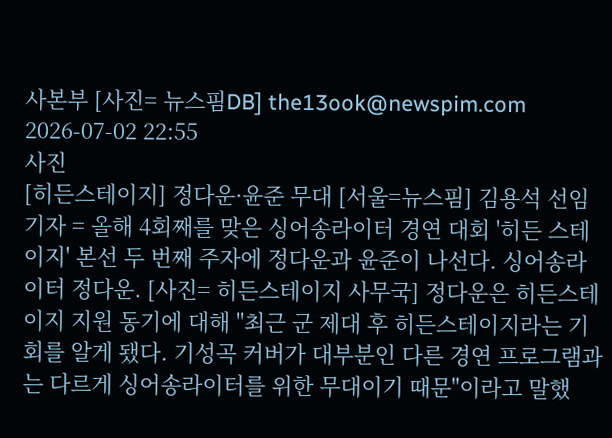사본부 [사진= 뉴스핌DB] the13ook@newspim.com 2026-07-02 22:55
사진
[히든스테이지] 정다운·윤준 무대 [서울=뉴스핌] 김용석 선임기자 = 올해 4회째를 맞은 싱어송라이터 경연 대회 '히든 스테이지' 본선 두 번째 주자에 정다운과 윤준이 나선다. 싱어송라이터 정다운. [사진= 히든스테이지 사무국] 정다운은 히든스테이지 지원 동기에 대해 "최근 군 제대 후 히든스테이지라는 기회를 알게 됐다. 기성곡 커버가 대부분인 다른 경연 프로그램과는 다르게 싱어송라이터를 위한 무대이기 때문"이라고 말했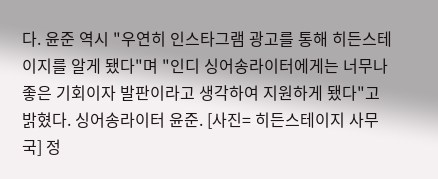다. 윤준 역시 "우연히 인스타그램 광고를 통해 히든스테이지를 알게 됐다"며 "인디 싱어송라이터에게는 너무나 좋은 기회이자 발판이라고 생각하여 지원하게 됐다"고 밝혔다. 싱어송라이터 윤준. [사진= 히든스테이지 사무국] 정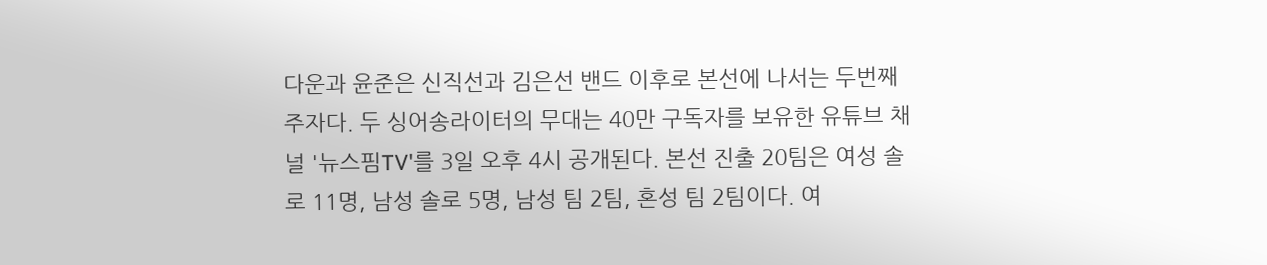다운과 윤준은 신직선과 김은선 밴드 이후로 본선에 나서는 두번째 주자다. 두 싱어송라이터의 무대는 40만 구독자를 보유한 유튜브 채널 '뉴스핌TV'를 3일 오후 4시 공개된다. 본선 진출 20팀은 여성 솔로 11명, 남성 솔로 5명, 남성 팀 2팀, 혼성 팀 2팀이다. 여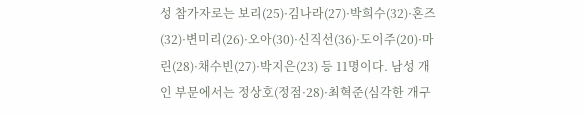성 참가자로는 보리(25)·김나라(27)·박희수(32)·혼즈(32)·변미리(26)·오아(30)·신직선(36)·도이주(20)·마린(28)·채수빈(27)·박지은(23) 등 11명이다. 남성 개인 부문에서는 정상호(정점·28)·최혁준(심각한 개구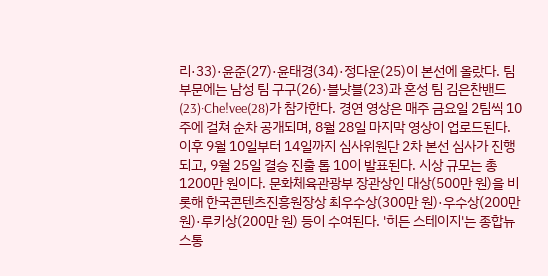리·33)·윤준(27)·윤태경(34)·정다운(25)이 본선에 올랐다. 팀 부문에는 남성 팀 구구(26)·블낫블(23)과 혼성 팀 김은찬밴드(23)·Che!vee(28)가 참가한다. 경연 영상은 매주 금요일 2팀씩 10주에 걸쳐 순차 공개되며, 8월 28일 마지막 영상이 업로드된다. 이후 9월 10일부터 14일까지 심사위원단 2차 본선 심사가 진행되고, 9월 25일 결승 진출 톱 10이 발표된다. 시상 규모는 총 1200만 원이다. 문화체육관광부 장관상인 대상(500만 원)을 비롯해 한국콘텐츠진흥원장상 최우수상(300만 원)·우수상(200만 원)·루키상(200만 원) 등이 수여된다. '히든 스테이지'는 종합뉴스통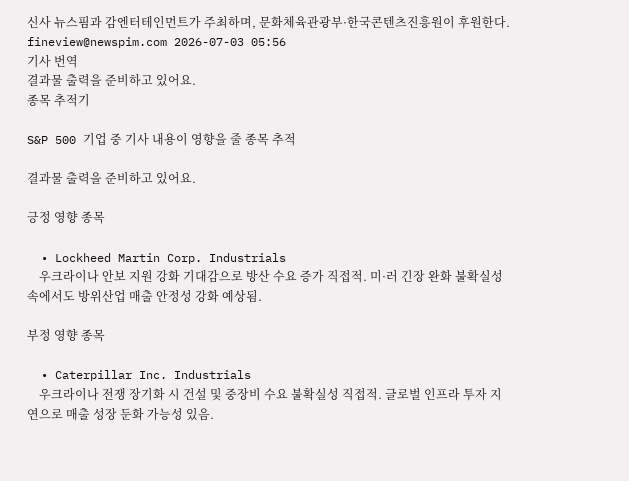신사 뉴스핌과 감엔터테인먼트가 주최하며, 문화체육관광부·한국콘텐츠진흥원이 후원한다. fineview@newspim.com 2026-07-03 05:56
기사 번역
결과물 출력을 준비하고 있어요.
종목 추적기

S&P 500 기업 중 기사 내용이 영향을 줄 종목 추적

결과물 출력을 준비하고 있어요.

긍정 영향 종목

  • Lockheed Martin Corp. Industrials
    우크라이나 안보 지원 강화 기대감으로 방산 수요 증가 직접적. 미·러 긴장 완화 불확실성 속에서도 방위산업 매출 안정성 강화 예상됨.

부정 영향 종목

  • Caterpillar Inc. Industrials
    우크라이나 전쟁 장기화 시 건설 및 중장비 수요 불확실성 직접적. 글로벌 인프라 투자 지연으로 매출 성장 둔화 가능성 있음.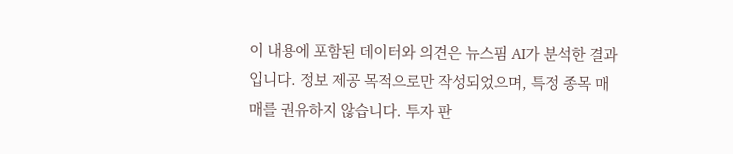이 내용에 포함된 데이터와 의견은 뉴스핌 AI가 분석한 결과입니다. 정보 제공 목적으로만 작성되었으며, 특정 종목 매매를 권유하지 않습니다. 투자 판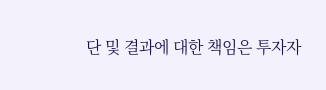단 및 결과에 대한 책임은 투자자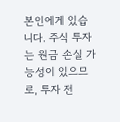본인에게 있습니다. 주식 투자는 원금 손실 가능성이 있으므로, 투자 전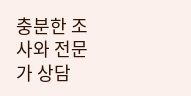충분한 조사와 전문가 상담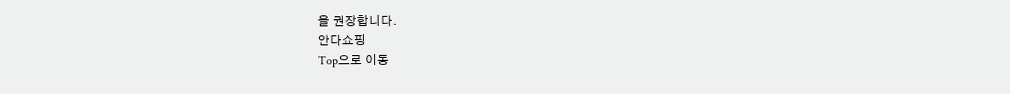을 권장합니다.
안다쇼핑
Top으로 이동